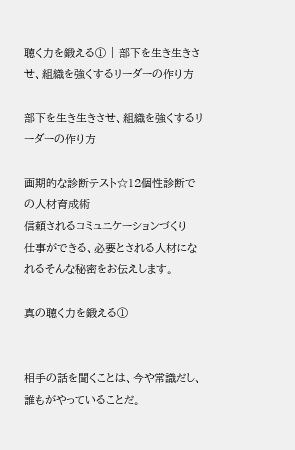聴く力を鍛える① | 部下を生き生きさせ、組織を強くするリーダーの作り方

部下を生き生きさせ、組織を強くするリーダーの作り方

画期的な診断テスト☆12個性診断での人材育成術
信頼されるコミュニケーションづくり
仕事ができる、必要とされる人材になれるそんな秘密をお伝えします。

真の聴く力を鍛える①


相手の話を聞くことは、今や常識だし、誰もがやっていることだ。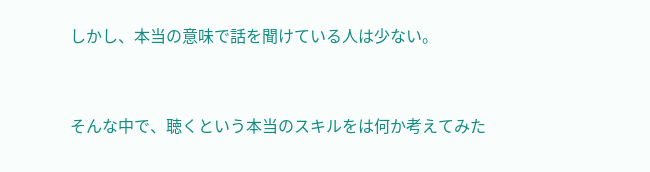しかし、本当の意味で話を聞けている人は少ない。


そんな中で、聴くという本当のスキルをは何か考えてみた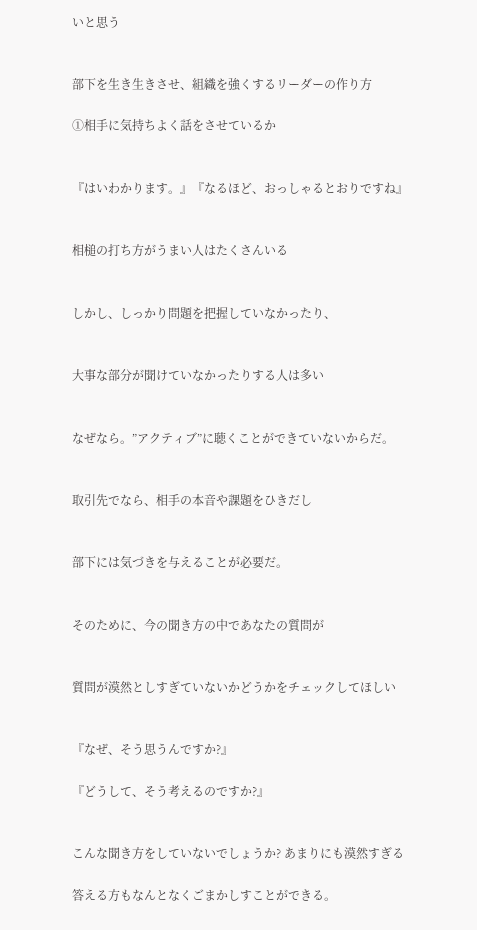いと思う


部下を生き生きさせ、組織を強くするリーダーの作り方

①相手に気持ちよく話をさせているか


『はいわかります。』『なるほど、おっしゃるとおりですね』


相槌の打ち方がうまい人はたくさんいる


しかし、しっかり問題を把握していなかったり、


大事な部分が聞けていなかったりする人は多い


なぜなら。”アクティブ”に聴くことができていないからだ。


取引先でなら、相手の本音や課題をひきだし


部下には気づきを与えることが必要だ。


そのために、今の聞き方の中であなたの質問が


質問が漠然としすぎていないかどうかをチェックしてほしい


『なぜ、そう思うんですか?』

『どうして、そう考えるのですか?』


こんな聞き方をしていないでしょうか? あまりにも漠然すぎる

答える方もなんとなくごまかしすことができる。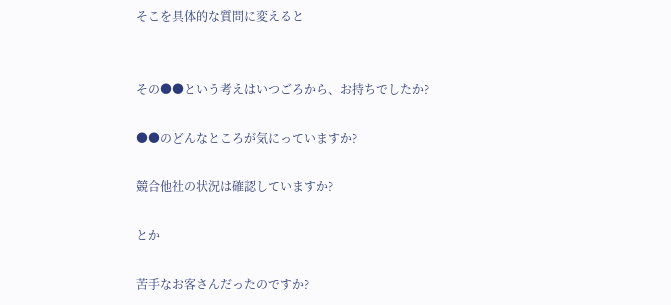そこを具体的な質問に変えると


その●●という考えはいつごろから、お持ちでしたか?

●●のどんなところが気にっていますか?

競合他社の状況は確認していますか?

とか

苦手なお客さんだったのですか?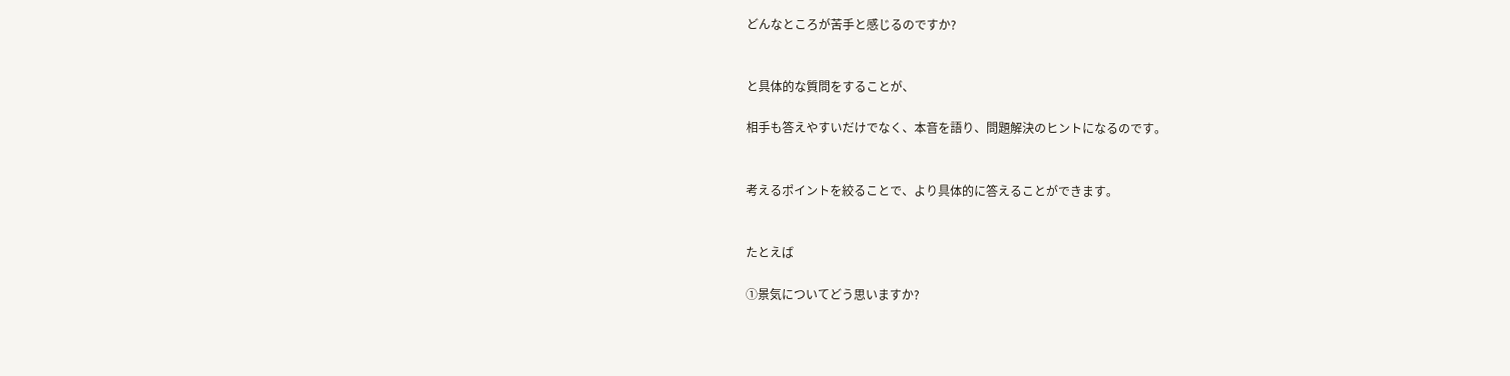どんなところが苦手と感じるのですか?


と具体的な質問をすることが、

相手も答えやすいだけでなく、本音を語り、問題解決のヒントになるのです。


考えるポイントを絞ることで、より具体的に答えることができます。


たとえば

①景気についてどう思いますか?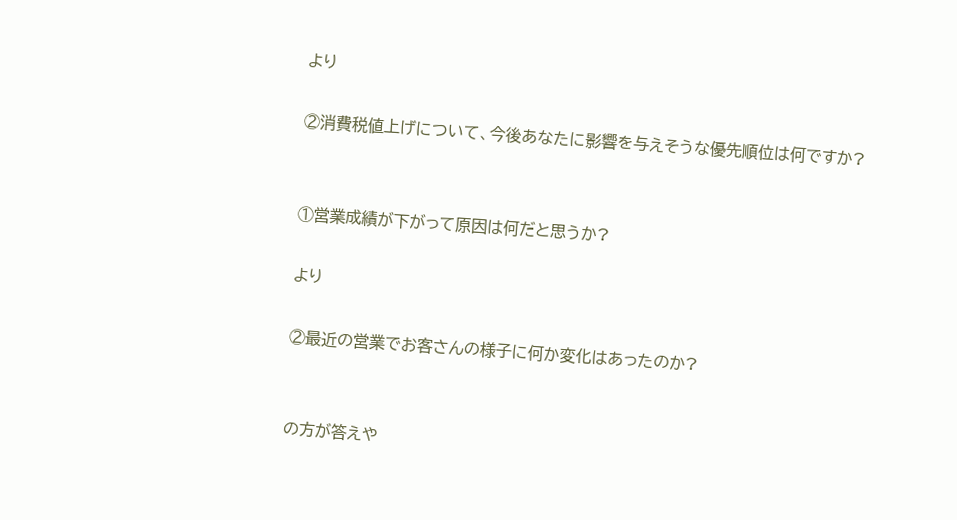より

②消費税値上げについて、今後あなたに影響を与えそうな優先順位は何ですか?


①営業成績が下がって原因は何だと思うか?

より

②最近の営業でお客さんの様子に何か変化はあったのか?


の方が答えや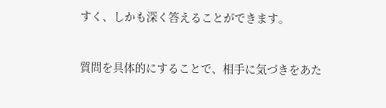すく、しかも深く答えることができます。


質問を具体的にすることで、相手に気づきをあた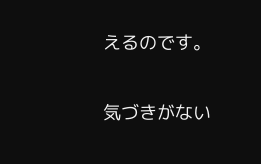えるのです。


気づきがない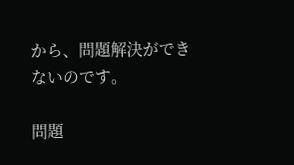から、問題解決ができないのです。

問題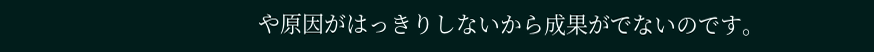や原因がはっきりしないから成果がでないのです。